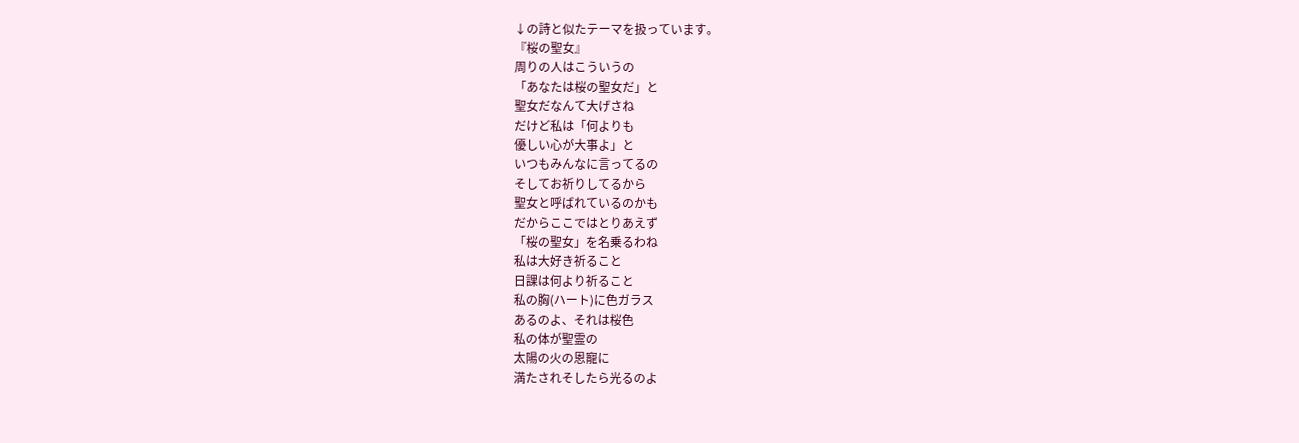↓の詩と似たテーマを扱っています。
『桜の聖女』
周りの人はこういうの
「あなたは桜の聖女だ」と
聖女だなんて大げさね
だけど私は「何よりも
優しい心が大事よ」と
いつもみんなに言ってるの
そしてお祈りしてるから
聖女と呼ばれているのかも
だからここではとりあえず
「桜の聖女」を名乗るわね
私は大好き祈ること
日課は何より祈ること
私の胸(ハート)に色ガラス
あるのよ、それは桜色
私の体が聖霊の
太陽の火の恩寵に
満たされそしたら光るのよ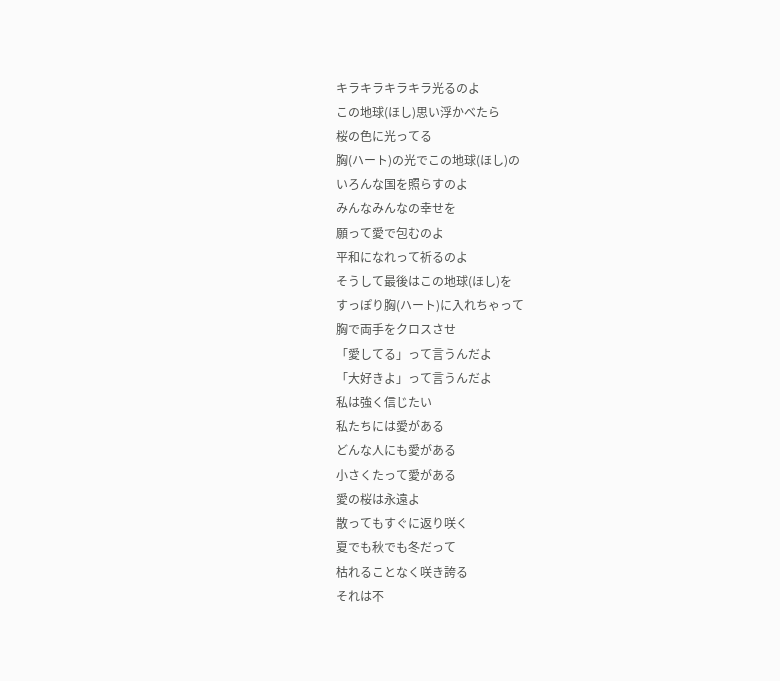キラキラキラキラ光るのよ
この地球(ほし)思い浮かべたら
桜の色に光ってる
胸(ハート)の光でこの地球(ほし)の
いろんな国を照らすのよ
みんなみんなの幸せを
願って愛で包むのよ
平和になれって祈るのよ
そうして最後はこの地球(ほし)を
すっぽり胸(ハート)に入れちゃって
胸で両手をクロスさせ
「愛してる」って言うんだよ
「大好きよ」って言うんだよ
私は強く信じたい
私たちには愛がある
どんな人にも愛がある
小さくたって愛がある
愛の桜は永遠よ
散ってもすぐに返り咲く
夏でも秋でも冬だって
枯れることなく咲き誇る
それは不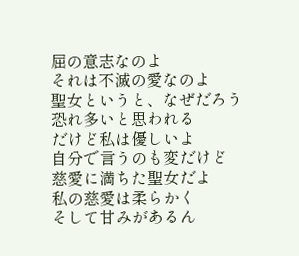屈の意志なのよ
それは不滅の愛なのよ
聖女というと、なぜだろう
恐れ多いと思われる
だけど私は優しいよ
自分で言うのも変だけど
慈愛に満ちた聖女だよ
私の慈愛は柔らかく
そして甘みがあるん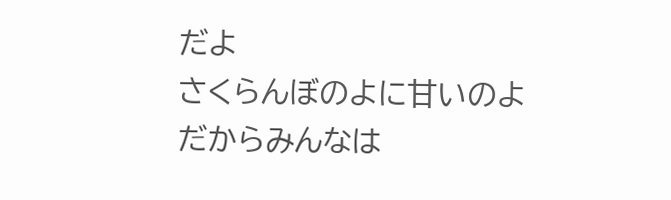だよ
さくらんぼのよに甘いのよ
だからみんなは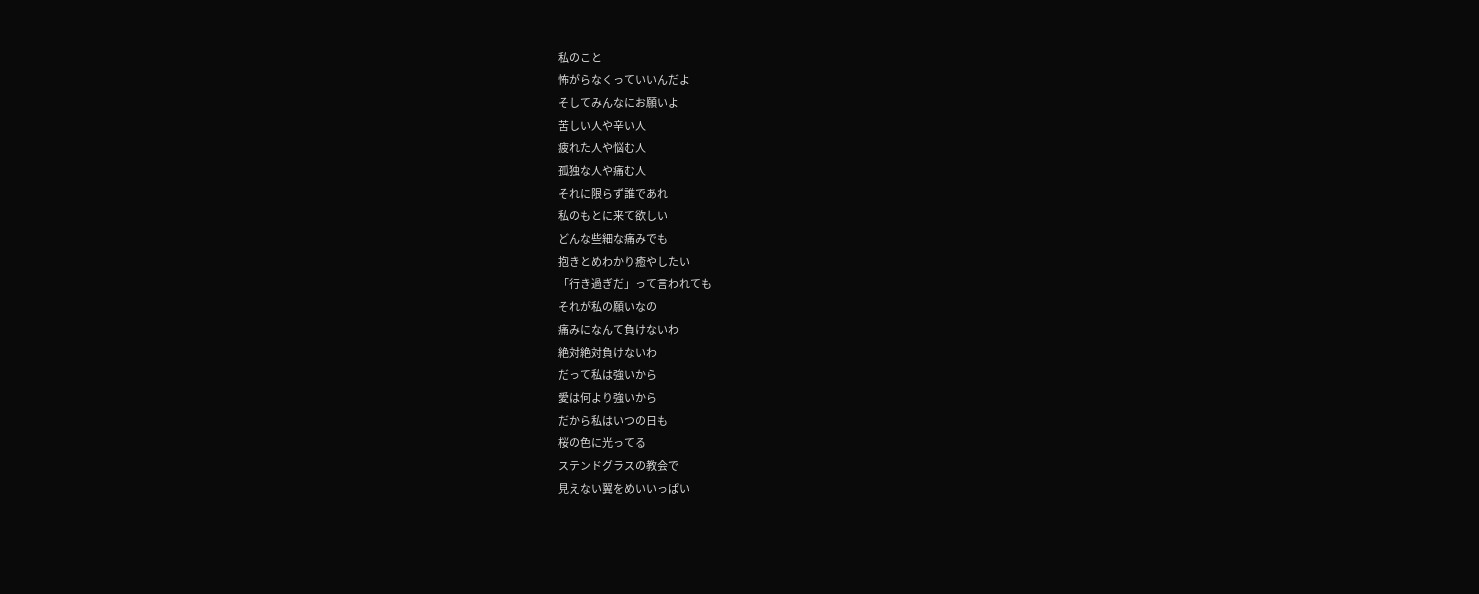私のこと
怖がらなくっていいんだよ
そしてみんなにお願いよ
苦しい人や辛い人
疲れた人や悩む人
孤独な人や痛む人
それに限らず誰であれ
私のもとに来て欲しい
どんな些細な痛みでも
抱きとめわかり癒やしたい
「行き過ぎだ」って言われても
それが私の願いなの
痛みになんて負けないわ
絶対絶対負けないわ
だって私は強いから
愛は何より強いから
だから私はいつの日も
桜の色に光ってる
ステンドグラスの教会で
見えない翼をめいいっぱい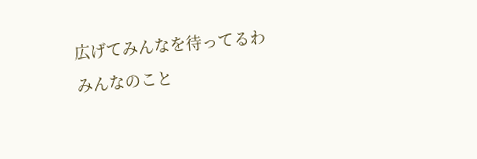広げてみんなを待ってるわ
みんなのこと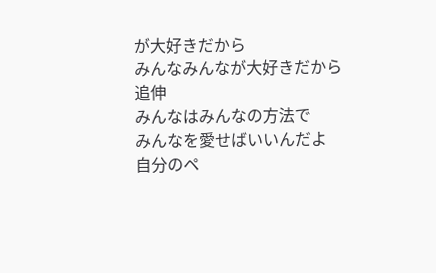が大好きだから
みんなみんなが大好きだから
追伸
みんなはみんなの方法で
みんなを愛せばいいんだよ
自分のペ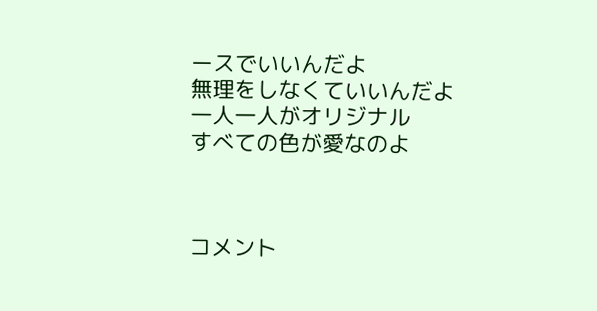ースでいいんだよ
無理をしなくていいんだよ
一人一人がオリジナル
すべての色が愛なのよ



コメント